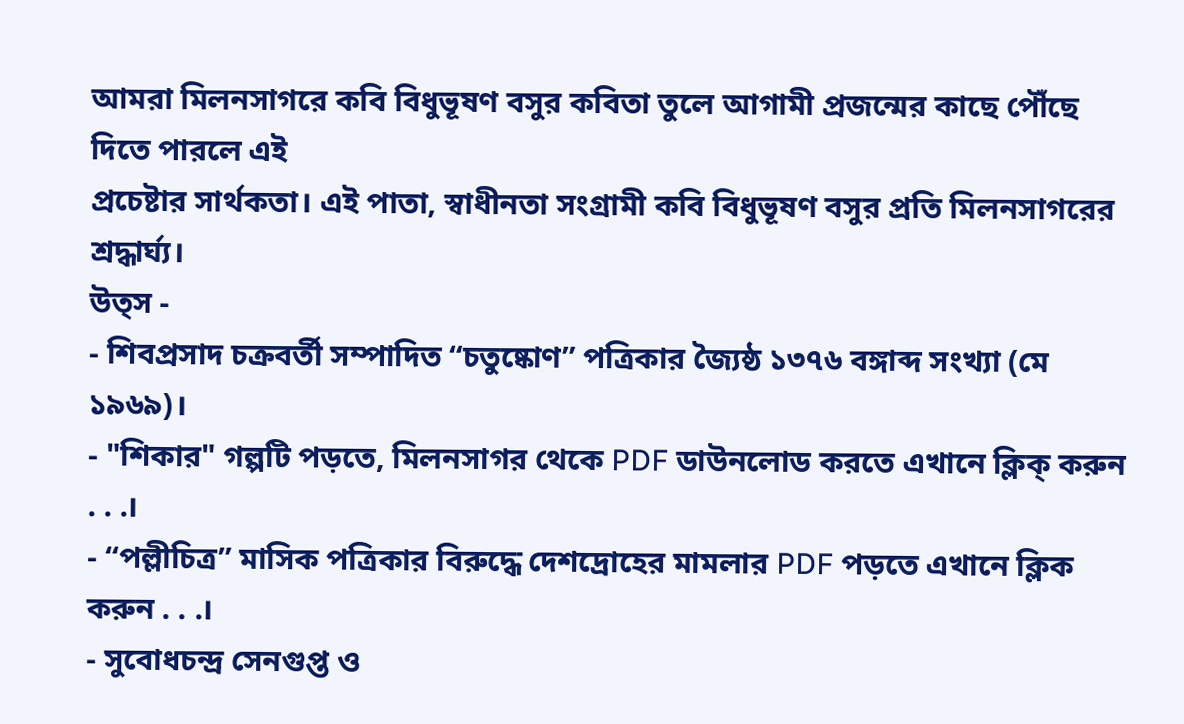আমরা মিলনসাগরে কবি বিধুভূষণ বসুর কবিতা তুলে আগামী প্রজন্মের কাছে পৌঁছে দিতে পারলে এই
প্রচেষ্টার সার্থকতা। এই পাতা, স্বাধীনতা সংগ্রামী কবি বিধুভূষণ বসুর প্রতি মিলনসাগরের শ্রদ্ধার্ঘ্য।
উত্স -
- শিবপ্রসাদ চক্রবর্তী সম্পাদিত “চতুষ্কোণ” পত্রিকার জ্যৈষ্ঠ ১৩৭৬ বঙ্গাব্দ সংখ্যা (মে ১৯৬৯)।
- "শিকার" গল্পটি পড়তে, মিলনসাগর থেকে PDF ডাউনলোড করতে এখানে ক্লিক্ করুন . . .।
- “পল্লীচিত্র” মাসিক পত্রিকার বিরুদ্ধে দেশদ্রোহের মামলার PDF পড়তে এখানে ক্লিক করুন . . .।
- সুবোধচন্দ্র সেনগুপ্ত ও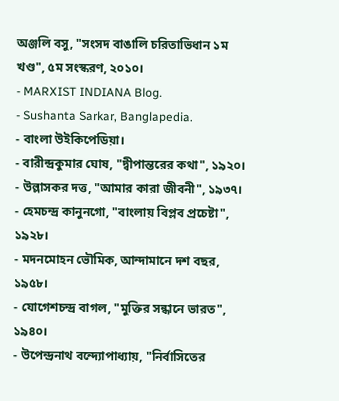অঞ্জলি বসু, "সংসদ বাঙালি চরিতাভিধান ১ম খণ্ড", ৫ম সংস্করণ, ২০১০।
- MARXIST INDIANA Blog.
- Sushanta Sarkar, Banglapedia.
- বাংলা উইকিপেডিয়া।
- বারীন্দ্রকুমার ঘোষ, "দ্বীপান্তরের কথা", ১৯২০।
- উল্লাসকর দত্ত, "আমার কারা জীবনী", ১৯৩৭।
- হেমচন্দ্র কানুনগো, "বাংলায় বিপ্লব প্রচেষ্টা", ১৯২৮।
- মদনমোহন ভৌমিক, আন্দামানে দশ বছর, ১৯৫৮।
- যোগেশচন্দ্র বাগল, "মুক্তির সন্ধানে ভারত", ১৯৪০।
- উপেন্দ্রনাথ বন্দ্যোপাধ্যায়, "নির্বাসিতের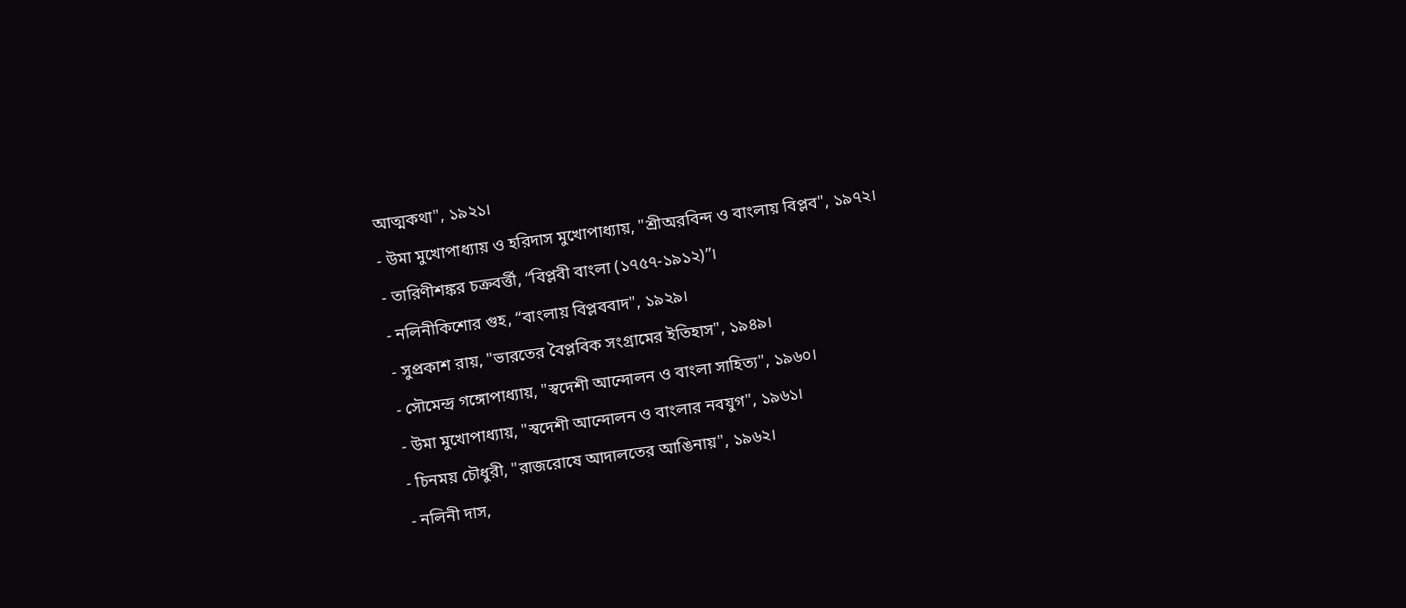আত্মকথা", ১৯২১।
- উমা মুখোপাধ্যায় ও হরিদাস মুখোপাধ্যায়, "শ্রীঅরবিন্দ ও বাংলায় বিপ্লব", ১৯৭২।
- তারিণীশঙ্কর চক্রবর্ত্তী, “বিপ্লবী বাংলা (১৭৫৭-১৯১২)”।
- নলিনীকিশোর গুহ, “বাংলায় বিপ্লববাদ", ১৯২৯।
- সুপ্রকাশ রায়, "ভারতের বৈপ্লবিক সংগ্রামের ইতিহাস", ১৯৪৯।
- সৌমেন্দ্র গঙ্গোপাধ্যায়, "স্বদেশী আন্দোলন ও বাংলা সাহিত্য", ১৯৬০।
- উমা মুখোপাধ্যায়, "স্বদেশী আন্দোলন ও বাংলার নবযুগ", ১৯৬১।
- চিনময় চৌধুরী, "রাজরোষে আদালতের আঙিনায়", ১৯৬২।
- নলিনী দাস,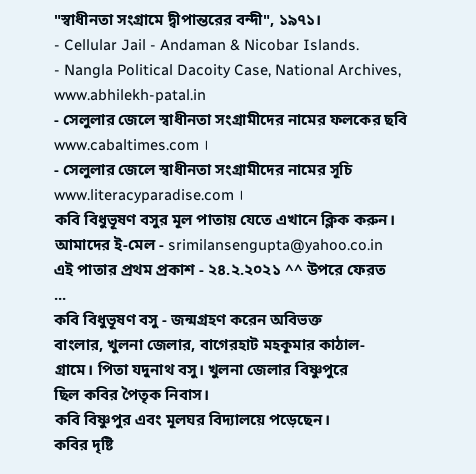"স্বাধীনতা সংগ্রামে দ্বীপান্তরের বন্দী", ১৯৭১।
- Cellular Jail - Andaman & Nicobar Islands.
- Nangla Political Dacoity Case, National Archives, www.abhilekh-patal.in
- সেলুলার জেলে স্বাধীনতা সংগ্রামীদের নামের ফলকের ছবি www.cabaltimes.com ।
- সেলুলার জেলে স্বাধীনতা সংগ্রামীদের নামের সূচি www.literacyparadise.com ।
কবি বিধুভূষণ বসুর মূল পাতায় যেতে এখানে ক্লিক করুন।
আমাদের ই-মেল - srimilansengupta@yahoo.co.in
এই পাতার প্রথম প্রকাশ - ২৪.২.২০২১ ^^ উপরে ফেরত
...
কবি বিধুভূষণ বসু - জন্মগ্রহণ করেন অবিভক্ত
বাংলার, খুলনা জেলার, বাগেরহাট মহকূমার কাঠাল-
গ্রামে। পিতা যদুনাথ বসু। খুলনা জেলার বিষ্ণুপুরে
ছিল কবির পৈতৃক নিবাস।
কবি বিষ্ণুপুর এবং মূলঘর বিদ্যালয়ে পড়েছেন।
কবির দৃষ্টি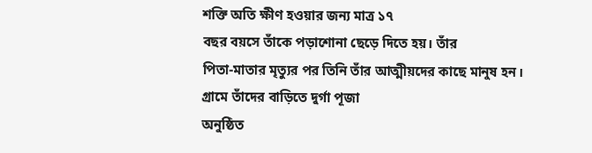শক্তি অতি ক্ষীণ হওয়ার জন্য মাত্র ১৭
বছর বয়সে তাঁকে পড়াশোনা ছেড়ে দিতে হয়। তাঁর
পিতা-মাতার মৃত্যুর পর তিনি তাঁর আত্মীয়দের কাছে মানুষ হন। গ্রামে তাঁদের বাড়িতে দুর্গা পূজা
অনুষ্ঠিত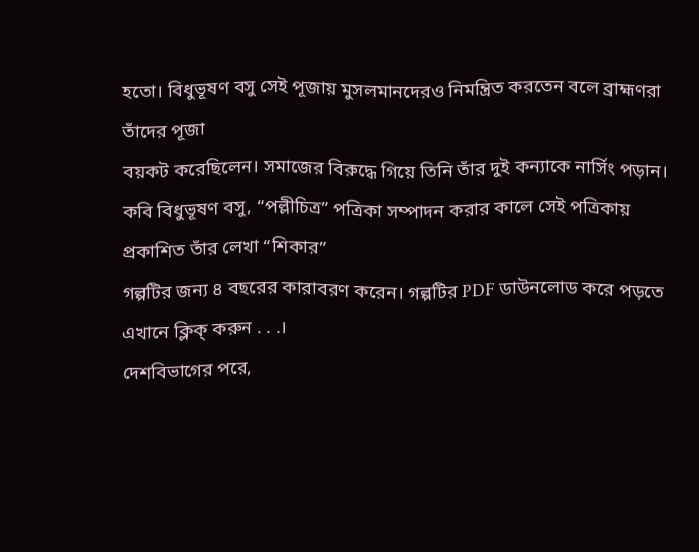হতো। বিধুভূষণ বসু সেই পূজায় মুসলমানদেরও নিমন্ত্রিত করতেন বলে ব্রাহ্মণরা তাঁদের পূজা
বয়কট করেছিলেন। সমাজের বিরুদ্ধে গিয়ে তিনি তাঁর দুই কন্যাকে নার্সিং পড়ান।
কবি বিধুভূষণ বসু, “পল্লীচিত্র” পত্রিকা সম্পাদন করার কালে সেই পত্রিকায় প্রকাশিত তাঁর লেখা “শিকার”
গল্পটির জন্য ৪ বছরের কারাবরণ করেন। গল্পটির PDF ডাউনলোড করে পড়তে এখানে ক্লিক্ করুন . . .।
দেশবিভাগের পরে,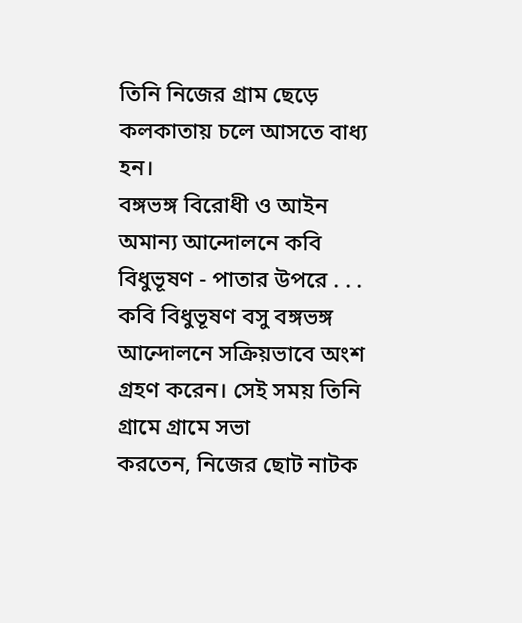তিনি নিজের গ্রাম ছেড়ে কলকাতায় চলে আসতে বাধ্য হন।
বঙ্গভঙ্গ বিরোধী ও আইন অমান্য আন্দোলনে কবি বিধুভূষণ - পাতার উপরে . . .
কবি বিধুভূষণ বসু বঙ্গভঙ্গ আন্দোলনে সক্রিয়ভাবে অংশ গ্রহণ করেন। সেই সময় তিনি গ্রামে গ্রামে সভা
করতেন, নিজের ছোট নাটক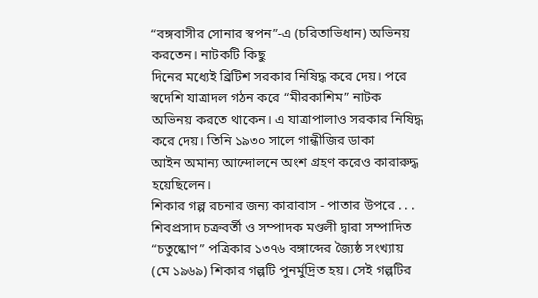“বঙ্গবাসীর সোনার স্বপন”-এ (চরিতাভিধান) অভিনয় করতেন। নাটকটি কিছু
দিনের মধ্যেই ব্রিটিশ সরকার নিষিদ্ধ করে দেয়। পরে স্বদেশি যাত্রাদল গঠন করে “মীরকাশিম” নাটক
অভিনয় করতে থাকেন। এ যাত্রাপালাও সরকার নিষিদ্ধ করে দেয়। তিনি ১৯৩০ সালে গান্ধীজির ডাকা
আইন অমান্য আন্দোলনে অংশ গ্রহণ করেও কারারুদ্ধ হয়েছিলেন।
শিকার গল্প রচনার জন্য কারাবাস - পাতার উপরে . . .
শিবপ্রসাদ চক্রবর্তী ও সম্পাদক মণ্ডলী দ্বারা সম্পাদিত “চতুষ্কোণ” পত্রিকার ১৩৭৬ বঙ্গাব্দের জ্যৈষ্ঠ সংখ্যায়
(মে ১৯৬৯) শিকার গল্পটি পুনর্মুদ্রিত হয়। সেই গল্পটির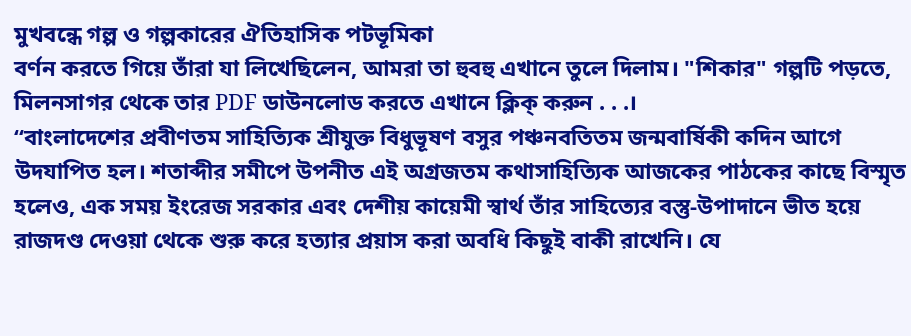মুখবন্ধে গল্প ও গল্পকারের ঐতিহাসিক পটভূমিকা
বর্ণন করতে গিয়ে তাঁরা যা লিখেছিলেন, আমরা তা হুবহু এখানে তুলে দিলাম। "শিকার" গল্পটি পড়তে,
মিলনসাগর থেকে তার PDF ডাউনলোড করতে এখানে ক্লিক্ করুন . . .।
“বাংলাদেশের প্রবীণতম সাহিত্যিক শ্রীযুক্ত বিধুভূষণ বসুর পঞ্চনবতিতম জন্মবার্ষিকী কদিন আগে
উদযাপিত হল। শতাব্দীর সমীপে উপনীত এই অগ্রজতম কথাসাহিত্যিক আজকের পাঠকের কাছে বিস্মৃত
হলেও, এক সময় ইংরেজ সরকার এবং দেশীয় কায়েমী স্বার্থ তাঁর সাহিত্যের বস্তু-উপাদানে ভীত হয়ে
রাজদণ্ড দেওয়া থেকে শুরু করে হত্যার প্রয়াস করা অবধি কিছুই বাকী রাখেনি। যে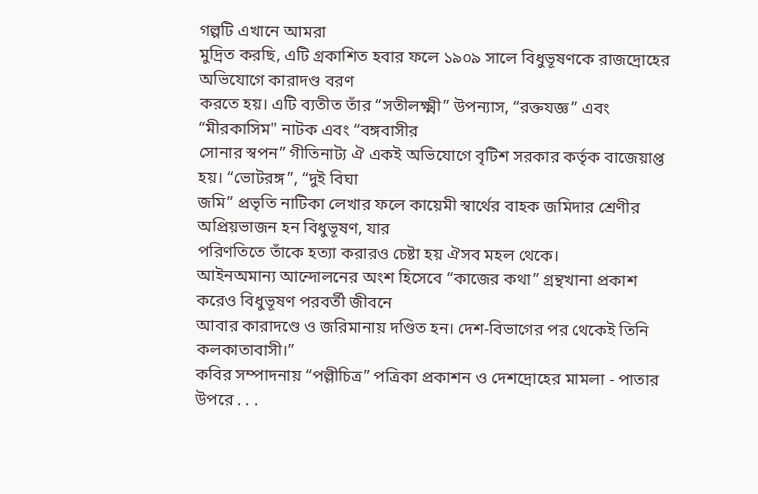গল্পটি এখানে আমরা
মুদ্রিত করছি, এটি গ্রকাশিত হবার ফলে ১৯০৯ সালে বিধুভূষণকে রাজদ্রোহের অভিযোগে কারাদণ্ড বরণ
করতে হয়। এটি ব্যতীত তাঁর “সতীলক্ষ্মী” উপন্যাস, “রক্তযজ্ঞ” এবং “মীরকাসিম" নাটক এবং “বঙ্গবাসীর
সোনার স্বপন” গীতিনাট্য ঐ একই অভিযোগে বৃটিশ সরকার কর্তৃক বাজেয়াপ্ত হয়। “ভোটরঙ্গ”, “দুই বিঘা
জমি” প্রভৃতি নাটিকা লেখার ফলে কায়েমী স্বার্থের বাহক জমিদার শ্রেণীর অপ্রিয়ভাজন হন বিধুভূষণ, যার
পরিণতিতে তাঁকে হত্যা করারও চেষ্টা হয় ঐসব মহল থেকে।
আইনঅমান্য আন্দোলনের অংশ হিসেবে “কাজের কথা” গ্রন্থখানা প্রকাশ করেও বিধুভূষণ পরবর্তী জীবনে
আবার কারাদণ্ডে ও জরিমানায় দণ্ডিত হন। দেশ-বিভাগের পর থেকেই তিনি কলকাতাবাসী।”
কবির সম্পাদনায় “পল্লীচিত্র” পত্রিকা প্রকাশন ও দেশদ্রোহের মামলা - পাতার উপরে . . .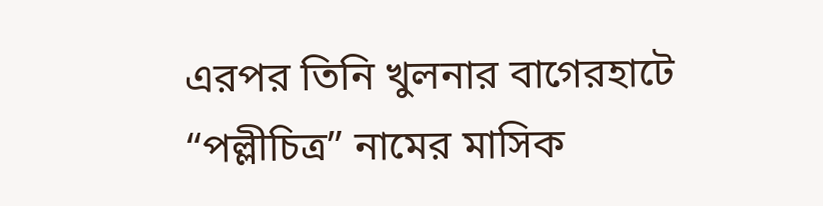এরপর তিনি খুলনার বাগেরহাটে “পল্লীচিত্র” নামের মাসিক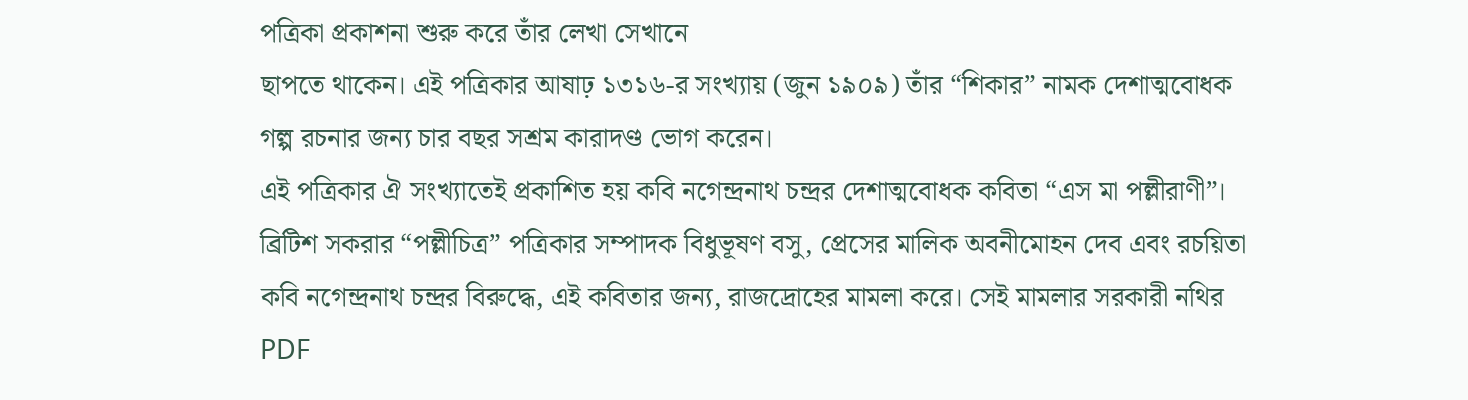পত্রিকা প্রকাশনা শুরু করে তাঁর লেখা সেখানে
ছাপতে থাকেন। এই পত্রিকার আষাঢ় ১৩১৬-র সংখ্যায় (জুন ১৯০৯) তাঁর “শিকার” নামক দেশাত্মবোধক
গল্প রচনার জন্য চার বছর সশ্রম কারাদণ্ড ভোগ করেন।
এই পত্রিকার ঐ সংখ্যাতেই প্রকাশিত হয় কবি নগেন্দ্রনাথ চন্দ্রর দেশাত্মবোধক কবিতা “এস মা পল্লীরাণী”।
ব্রিটিশ সকরার “পল্লীচিত্র” পত্রিকার সম্পাদক বিধুভূষণ বসু, প্রেসের মালিক অবনীমোহন দেব এবং রচয়িতা
কবি নগেন্দ্রনাথ চন্দ্রর বিরুদ্ধে, এই কবিতার জন্য, রাজদ্রোহের মামলা করে। সেই মামলার সরকারী নথির
PDF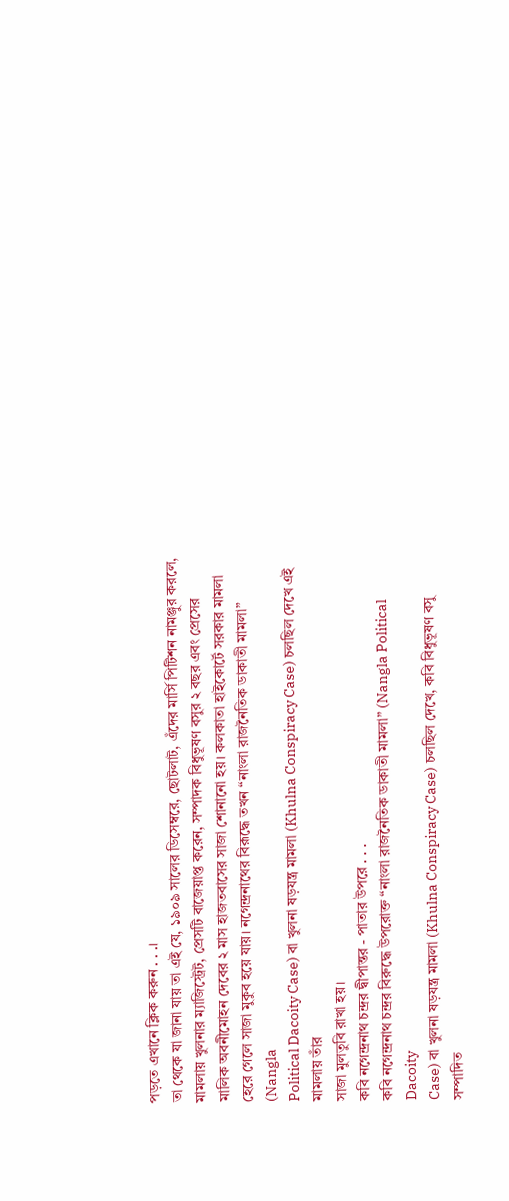পড়তে এখানে ক্লিক করুন . . .।
তা থেকে যা জানা যায় তা এই যে, ১৯০৯ সালের ডিসেম্বরে, ছোটলাট, এঁদের মার্সি পিটিশন নামঞ্জুর করলে,
মামলায় খুলনার ম্যাজিস্ট্রেট, প্রেসটি বাজেয়াপ্ত করেন, সম্পাদক বিধুভূষণ বসুর ২ বছর এবং প্রেসের
মালিক অবনীমোহন দেবের ২ মাস হাজতবাসের সাজা শোনানো হয়। কলকাতা হাইকোর্টে সরকার মামলা
হেরে গেলে সাজা মুকুব হয়ে যায়। নগেন্দ্রনাথের বিরূদ্ধে তখন “নাংলা রাজনৈতিক ডাকাতী মামলা” (Nangla
Political Dacoity Case) বা খুলনা ষড়যন্ত্র মামলা (Khulna Conspiracy Case) চলছিল দেখে এই মামলায় তাঁর
সাজা মুলতুবি রাখা হয়।
কবি নগেন্দ্রনাথ চন্দ্রর দ্বীপান্তর - পাতার উপরে . . .
কবি নগেন্দ্রনাথ চন্দ্রর বিরুদ্ধে উপরোক্ত “নাংলা রাজনৈতিক ডাকাতী মামলা” (Nangla Political Dacoity
Case) বা খুলনা ষড়যন্ত্র মামলা (Khulna Conspiracy Case) চলছিল দেখে, কবি বিধুভূষণ বসু সম্পাদিত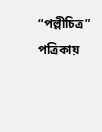“পল্লীচিত্র” পত্রিকায়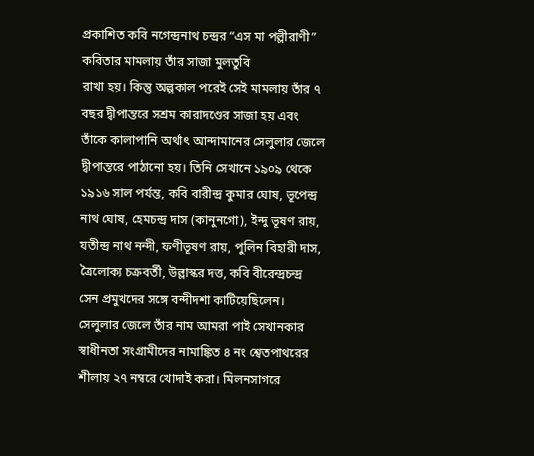প্রকাশিত কবি নগেন্দ্রনাথ চন্দ্রর “এস মা পল্লীরাণী” কবিতার মামলায় তাঁর সাজা মুলতুবি
রাখা হয়। কিন্তু অল্পকাল পরেই সেই মামলায় তাঁর ৭ বছর দ্বীপান্তরে সশ্রম কারাদণ্ডের সাজা হয় এবং
তাঁকে কালাপানি অর্থাৎ আন্দামানের সেলুলার জেলে দ্বীপান্তরে পাঠানো হয়। তিনি সেখানে ১৯০৯ থেকে
১৯১৬ সাল পর্যন্ত, কবি বারীন্দ্র কুমার ঘোষ, ভূপেন্দ্র নাথ ঘোষ, হেমচন্দ্র দাস (কানুনগো), ইন্দু ভূষণ রায়,
যতীন্দ্র নাথ নন্দী, ফণীভূষণ রায়, পুলিন বিহারী দাস, ত্রৈলোক্য চক্রবর্তী, উল্লাস্কর দত্ত, কবি বীরেন্দ্রচন্দ্র
সেন প্রমুখদের সঙ্গে বন্দীদশা কাটিয়েছিলেন। সেলুলার জেলে তাঁর নাম আমরা পাই সেখানকার
স্বাধীনতা সংগ্রামীদের নামাঙ্কিত ৪ নং শ্বেতপাথরের শীলায় ২৭ নম্বরে খোদাই করা। মিলনসাগরে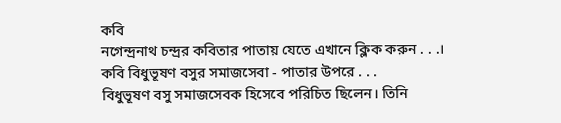কবি
নগেন্দ্রনাথ চন্দ্রর কবিতার পাতায় যেতে এখানে ক্লিক করুন . . .।
কবি বিধুভূষণ বসুর সমাজসেবা - পাতার উপরে . . .
বিধুভূষণ বসু সমাজসেবক হিসেবে পরিচিত ছিলেন। তিনি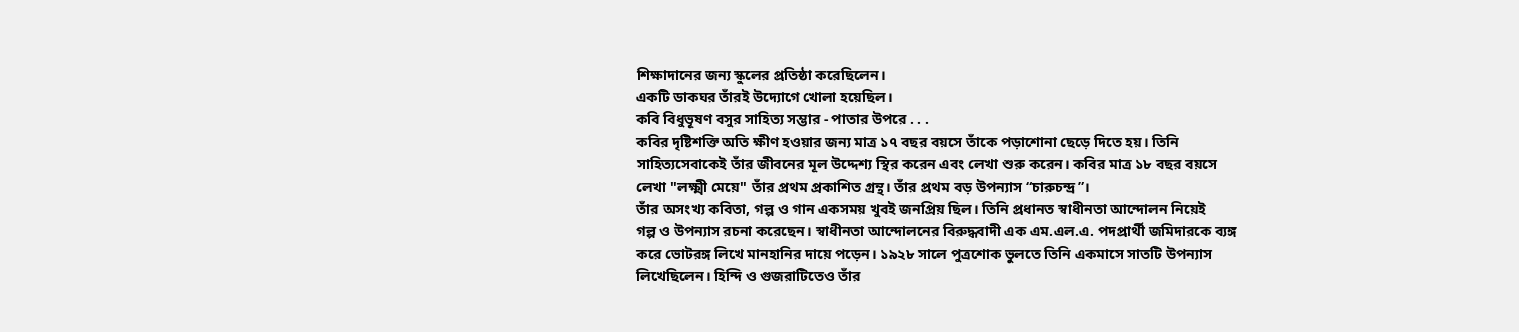শিক্ষাদানের জন্য স্কুলের প্রতিষ্ঠা করেছিলেন।
একটি ডাকঘর তাঁরই উদ্যোগে খোলা হয়েছিল।
কবি বিধুভূষণ বসুর সাহিত্য সম্ভার - পাতার উপরে . . .
কবির দৃষ্টিশক্তি অতি ক্ষীণ হওয়ার জন্য মাত্র ১৭ বছর বয়সে তাঁকে পড়াশোনা ছেড়ে দিতে হয়। তিনি
সাহিত্যসেবাকেই তাঁর জীবনের মূল উদ্দেশ্য স্থির করেন এবং লেখা শুরু করেন। কবির মাত্র ১৮ বছর বয়সে
লেখা "লক্ষ্মী মেয়ে" তাঁর প্রথম প্রকাশিত গ্রন্থ। তাঁর প্রথম বড় উপন্যাস “চারুচন্দ্র”।
তাঁর অসংখ্য কবিতা, গল্প ও গান একসময় খুবই জনপ্রিয় ছিল। তিনি প্রধানত স্বাধীনতা আন্দোলন নিয়েই
গল্প ও উপন্যাস রচনা করেছেন। স্বাধীনতা আন্দোলনের বিরুদ্ধবাদী এক এম.এল.এ. পদপ্রার্থী জমিদারকে ব্যঙ্গ
করে ভোটরঙ্গ লিখে মানহানির দায়ে পড়েন। ১৯২৮ সালে পুত্রশোক ভুলতে তিনি একমাসে সাতটি উপন্যাস
লিখেছিলেন। হিন্দি ও গুজরাটিতেও তাঁর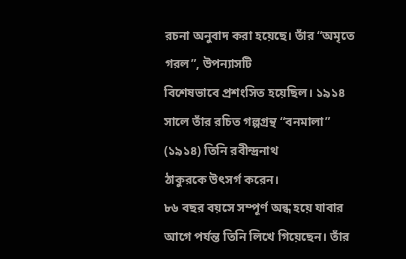রচনা অনুবাদ করা হয়েছে। তাঁর “অমৃতে গরল”, উপন্যাসটি
বিশেষভাবে প্রশংসিত হয়েছিল। ১৯১৪ সালে তাঁর রচিত গল্পগ্রন্থ “বনমালা” (১৯১৪) তিনি রবীন্দ্রনাথ
ঠাকুরকে উৎসর্গ করেন।
৮৬ বছর বয়সে সম্পূর্ণ অন্ধ হয়ে যাবার আগে পর্যন্ত তিনি লিখে গিয়েছেন। তাঁর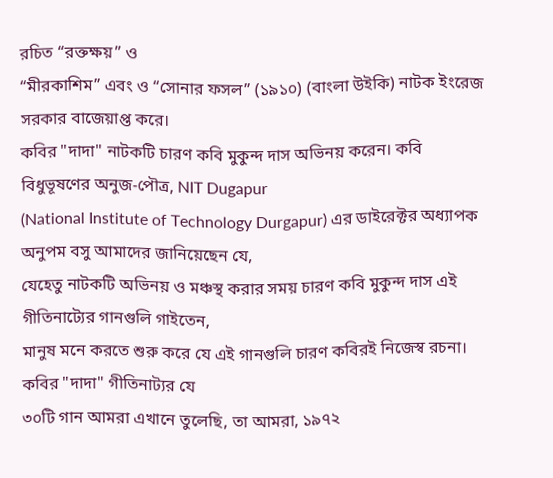রচিত “রক্তক্ষয়” ও
“মীরকাশিম” এবং ও “সোনার ফসল” (১৯১০) (বাংলা উইকি) নাটক ইংরেজ সরকার বাজেয়াপ্ত করে।
কবির "দাদা" নাটকটি চারণ কবি মুকুন্দ দাস অভিনয় করেন। কবি বিধুভূষণের অনুজ-পৌত্র, NIT Dugapur
(National Institute of Technology Durgapur) এর ডাইরেক্টর অধ্যাপক অনুপম বসু আমাদের জানিয়েছেন যে,
যেহেতু নাটকটি অভিনয় ও মঞ্চস্থ করার সময় চারণ কবি মুকুন্দ দাস এই গীতিনাট্যের গানগুলি গাইতেন,
মানুষ মনে করতে শুরু করে যে এই গানগুলি চারণ কবিরই নিজেস্ব রচনা। কবির "দাদা" গীতিনাট্যর যে
৩০টি গান আমরা এখানে তুলেছি, তা আমরা, ১৯৭২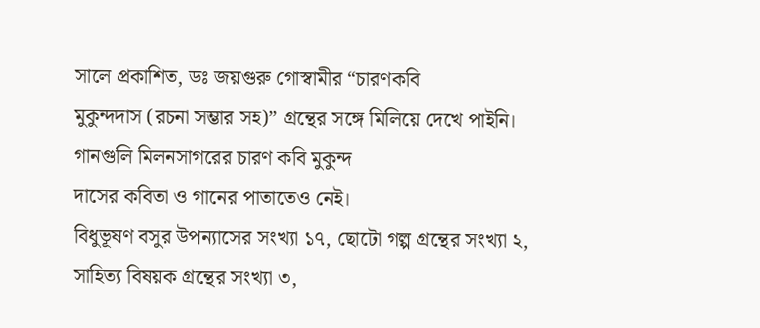সালে প্রকাশিত, ডঃ জয়গুরু গোস্বামীর “চারণকবি
মুকুন্দদাস (রচনা সম্ভার সহ)” গ্রন্থের সঙ্গে মিলিয়ে দেখে পাইনি। গানগুলি মিলনসাগরের চারণ কবি মুকুন্দ
দাসের কবিতা ও গানের পাতাতেও নেই।
বিধুভূষণ বসুর উপন্যাসের সংখ্যা ১৭, ছোটো গল্প গ্রন্থের সংখ্যা ২, সাহিত্য বিষয়ক গ্রন্থের সংখ্যা ৩,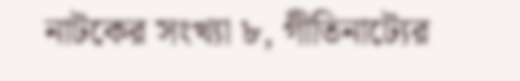নাটকের সংখ্যা ৮, গীতিনাট্যের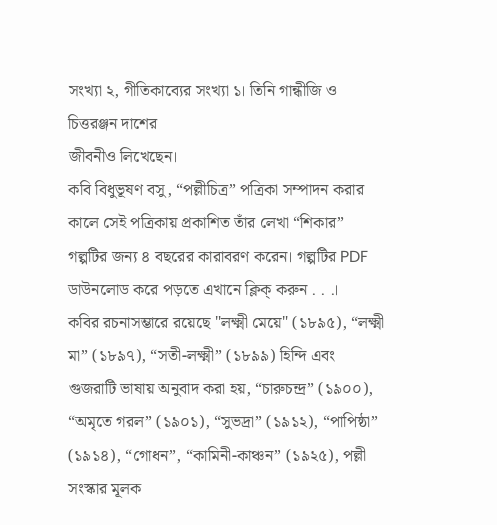সংখ্যা ২, গীতিকাব্যের সংখ্যা ১। তিনি গান্ধীজি ও চিত্তরঞ্জন দাশের
জীবনীও লিখেছেন।
কবি বিধুভূষণ বসু, “পল্লীচিত্র” পত্রিকা সম্পাদন করার কালে সেই পত্রিকায় প্রকাশিত তাঁর লেখা “শিকার”
গল্পটির জন্য ৪ বছরের কারাবরণ করেন। গল্পটির PDF ডাউনলোড করে পড়তে এখানে ক্লিক্ করুন . . .।
কবির রচনাসম্ভারে রয়েছে "লক্ষ্মী মেয়ে" (১৮৯৫), “লক্ষ্মী মা” (১৮৯৭), “সতী-লক্ষ্মী” (১৮৯৯) হিন্দি এবং
গুজরাটি ভাষায় অনুবাদ করা হয়, “চারুচন্দ্র” (১৯০০), “অমৃতে গরল” (১৯০১), “সুভদ্রা” (১৯১২), “পাপিষ্ঠা”
(১৯১৪), “গোধন”, “কামিনী-কাঞ্চন” (১৯২৫), পল্লী সংস্কার মূলক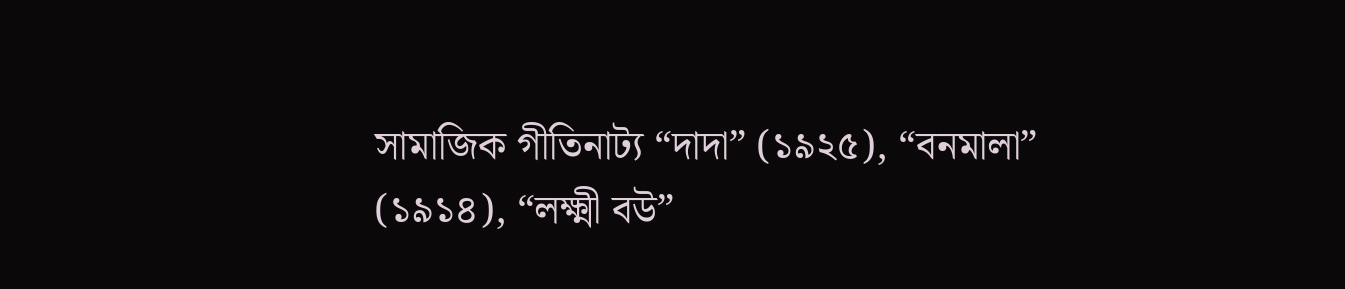সামাজিক গীতিনাট্য “দাদা” (১৯২৫), “বনমালা”
(১৯১৪), “লক্ষ্মী বউ”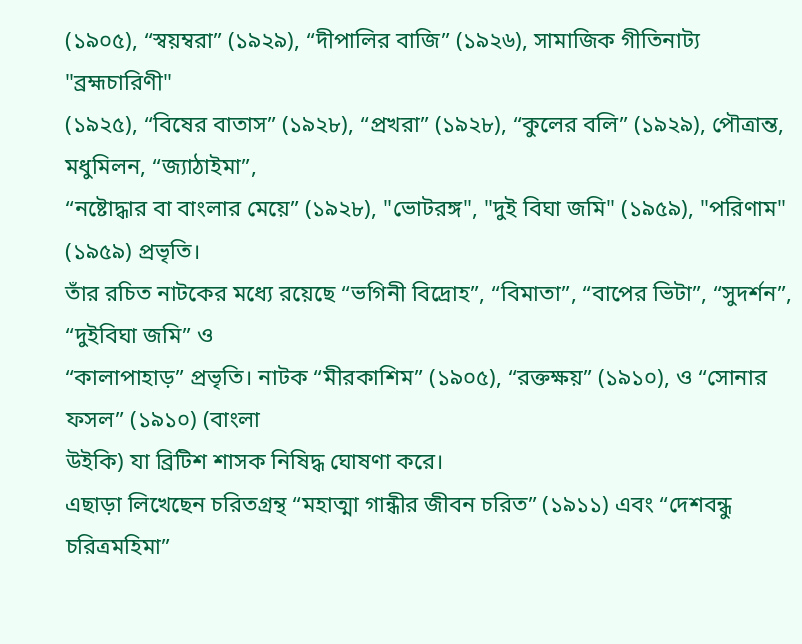(১৯০৫), “স্বয়ম্বরা” (১৯২৯), “দীপালির বাজি” (১৯২৬), সামাজিক গীতিনাট্য "ব্রহ্মচারিণী"
(১৯২৫), “বিষের বাতাস” (১৯২৮), “প্রখরা” (১৯২৮), “কুলের বলি” (১৯২৯), পৌত্রান্ত, মধুমিলন, “জ্যাঠাইমা”,
“নষ্টোদ্ধার বা বাংলার মেয়ে” (১৯২৮), "ভোটরঙ্গ", "দুই বিঘা জমি" (১৯৫৯), "পরিণাম" (১৯৫৯) প্রভৃতি।
তাঁর রচিত নাটকের মধ্যে রয়েছে “ভগিনী বিদ্রোহ”, “বিমাতা”, “বাপের ভিটা”, “সুদর্শন”, “দুইবিঘা জমি” ও
“কালাপাহাড়” প্রভৃতি। নাটক “মীরকাশিম” (১৯০৫), “রক্তক্ষয়” (১৯১০), ও “সোনার ফসল” (১৯১০) (বাংলা
উইকি) যা ব্রিটিশ শাসক নিষিদ্ধ ঘোষণা করে।
এছাড়া লিখেছেন চরিতগ্রন্থ “মহাত্মা গান্ধীর জীবন চরিত” (১৯১১) এবং “দেশবন্ধু চরিত্রমহিমা”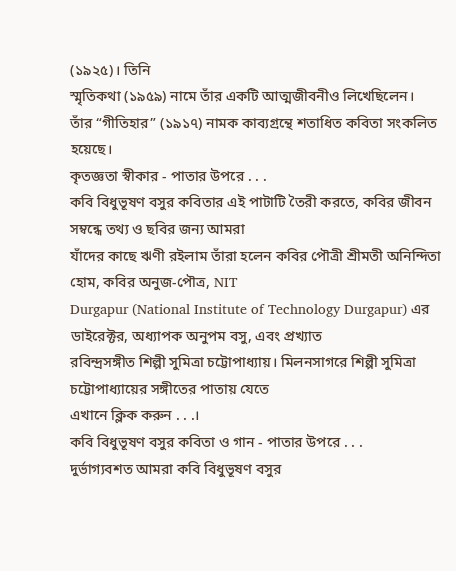(১৯২৫)। তিনি
স্মৃতিকথা (১৯৫৯) নামে তাঁর একটি আত্মজীবনীও লিখেছিলেন।
তাঁর “গীতিহার” (১৯১৭) নামক কাব্যগ্রন্থে শতাধিত কবিতা সংকলিত হয়েছে।
কৃতজ্ঞতা স্বীকার - পাতার উপরে . . .
কবি বিধুভূষণ বসুর কবিতার এই পাটাটি তৈরী করতে, কবির জীবন সম্বন্ধে তথ্য ও ছবির জন্য আমরা
যাঁদের কাছে ঋণী রইলাম তাঁরা হলেন কবির পৌত্রী শ্রীমতী অনিন্দিতা হোম, কবির অনুজ-পৌত্র, NIT
Durgapur (National Institute of Technology Durgapur) এর ডাইরেক্টর, অধ্যাপক অনুপম বসু, এবং প্রখ্যাত
রবিন্দ্রসঙ্গীত শিল্পী সুমিত্রা চট্টোপাধ্যায়। মিলনসাগরে শিল্পী সুমিত্রা চট্টোপাধ্যায়ের সঙ্গীতের পাতায় যেতে
এখানে ক্লিক করুন . . .।
কবি বিধুভূষণ বসুর কবিতা ও গান - পাতার উপরে . . .
দুর্ভাগ্যবশত আমরা কবি বিধুভূষণ বসুর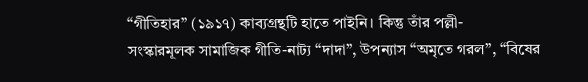“গীতিহার” (১৯১৭) কাব্যগ্রন্থটি হাতে পাইনি। কিন্তু তাঁর পল্লী-
সংস্কারমূলক সামাজিক গীতি-নাট্য “দাদা”, উপন্যাস “অমৃতে গরল”, “বিষের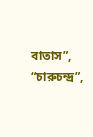বাতাস”, “চারুচন্দ্র”,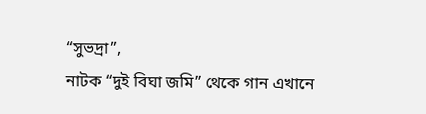“সুভদ্রা”,
নাটক “দুই বিঘা জমি” থেকে গান এখানে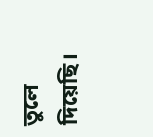তুলে দিয়েছি।